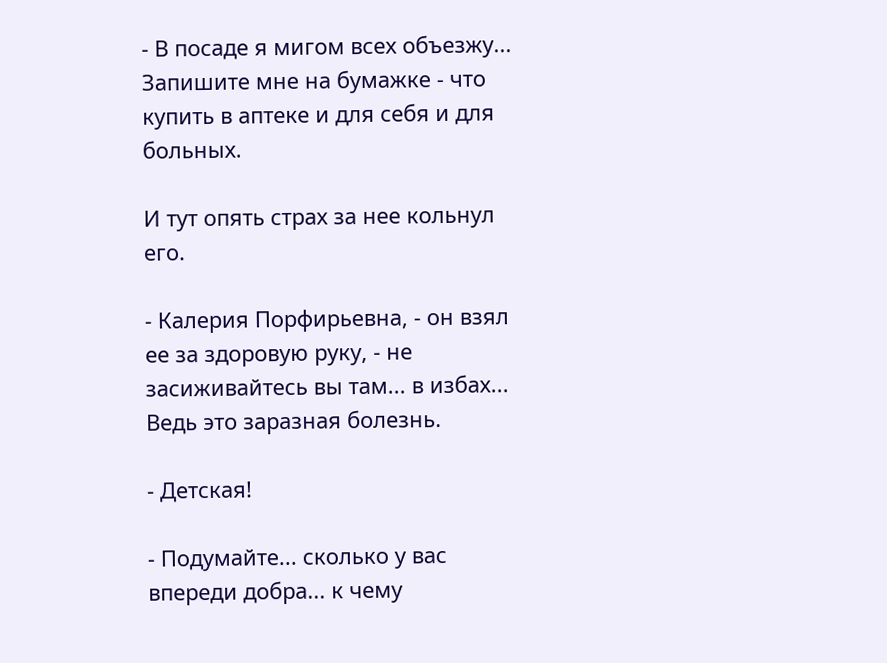- В посаде я мигом всех объезжу... Запишите мне на бумажке - что купить в аптеке и для себя и для больных.

И тут опять страх за нее кольнул его.

- Калерия Порфирьевна, - он взял ее за здоровую руку, - не засиживайтесь вы там... в избах... Ведь это заразная болезнь.

- Детская!

- Подумайте... сколько у вас впереди добра... к чему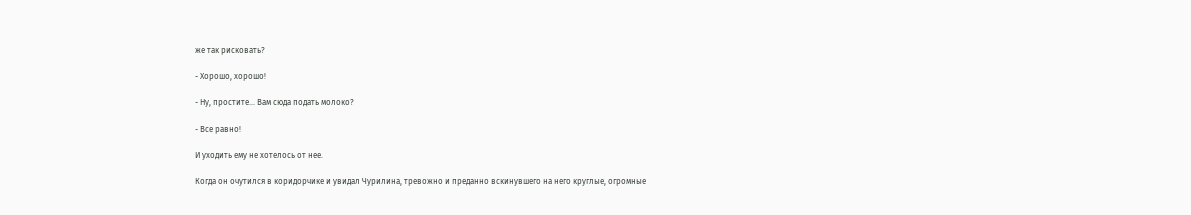же так рисковать?

- Хорошо, хорошо!

- Ну, простите... Вам сюда подать молоко?

- Все равно!

И уходить ему не хотелось от нее.

Когда он очутился в коридорчике и увидал Чурилина, тревожно и преданно вскинувшего на него круглые, огромные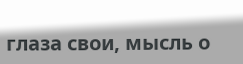глаза свои, мысль о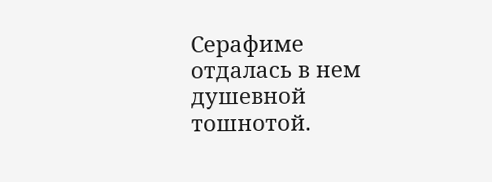Серафиме отдалась в нем душевной тошнотой.